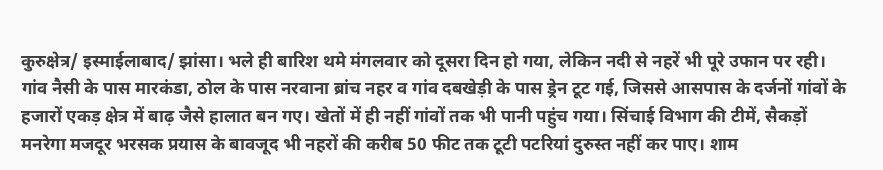कुरुक्षेत्र/ इस्माईलाबाद/ झांसा। भले ही बारिश थमे मंगलवार को दूसरा दिन हो गया, लेकिन नदी से नहरें भी पूरे उफान पर रही। गांव नैसी के पास मारकंडा, ठोल के पास नरवाना ब्रांच नहर व गांव दबखेड़ी के पास ड्रेन टूट गई, जिससे आसपास के दर्जनों गांवों के हजारों एकड़ क्षेत्र में बाढ़ जैसे हालात बन गए। खेतों में ही नहीं गांवों तक भी पानी पहुंच गया। सिंचाई विभाग की टीमें, सैकड़ों मनरेगा मजदूर भरसक प्रयास के बावजूद भी नहरों की करीब 50 फीट तक टूटी पटरियां दुरुस्त नहीं कर पाए। शाम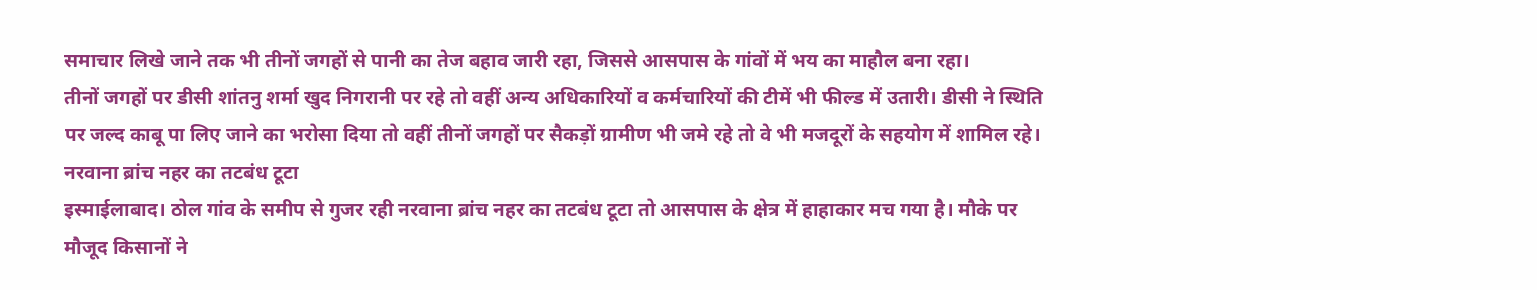समाचार लिखे जाने तक भी तीनों जगहों से पानी का तेज बहाव जारी रहा, जिससे आसपास के गांवों में भय का माहौल बना रहा।
तीनों जगहों पर डीसी शांतनु शर्मा खुद निगरानी पर रहे तो वहीं अन्य अधिकारियों व कर्मचारियों की टीमें भी फील्ड में उतारी। डीसी ने स्थिति पर जल्द काबू पा लिए जाने का भरोसा दिया तो वहीं तीनों जगहों पर सैकड़ों ग्रामीण भी जमे रहे तो वे भी मजदूरों के सहयोग में शामिल रहे।
नरवाना ब्रांच नहर का तटबंध टूटा
इस्माईलाबाद। ठोल गांव के समीप से गुजर रही नरवाना ब्रांच नहर का तटबंध टूटा तो आसपास के क्षेत्र में हाहाकार मच गया है। मौके पर मौजूद किसानों ने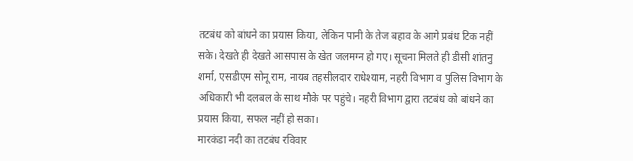तटबंध को बांधने का प्रयास किया, लेकिन पानी के तेज बहाव के आगे प्रबंध टिक नहीं सके। देखते ही देखते आसपास के खेत जलमग्न हो गए। सूचना मिलते ही डीसी शांतनु शर्मा, एसडीएम सोनू राम, नायब तहसीलदार राधेश्याम, नहरी विभाग व पुलिस विभाग के अधिकारी भी दलबल के साथ मौके पर पहुंचे। नहरी विभाग द्वारा तटबंध को बांधने का प्रयास किया, सफल नहीं हो सका।
मारकंडा नदी का तटबंध रविवार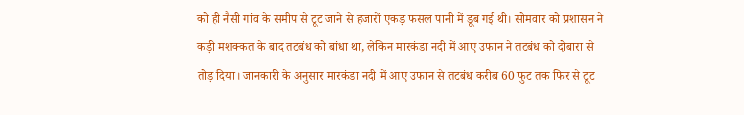को ही नैसी गांव के समीप से टूट जाने से हजारों एकड़ फसल पानी में डूब गई थी। सोमवार को प्रशासन ने कड़ी मशक्कत के बाद तटबंध को बांधा था, लेकिन मारकंडा नदी में आए उफान ने तटबंध को दोबारा से तोड़ दिया। जानकारी के अनुसार मारकंडा नदी में आए उफान से तटबंध करीब 60 फुट तक फिर से टूट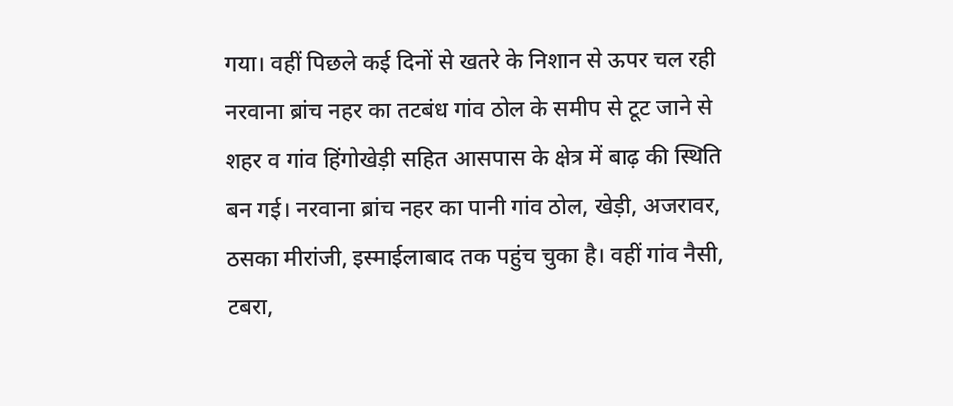गया। वहीं पिछले कई दिनों से खतरे के निशान से ऊपर चल रही नरवाना ब्रांच नहर का तटबंध गांव ठोल के समीप से टूट जाने से शहर व गांव हिंगोखेड़ी सहित आसपास के क्षेत्र में बाढ़ की स्थिति बन गई। नरवाना ब्रांच नहर का पानी गांव ठोल, खेड़ी, अजरावर, ठसका मीरांजी, इस्माईलाबाद तक पहुंच चुका है। वहीं गांव नैसी, टबरा,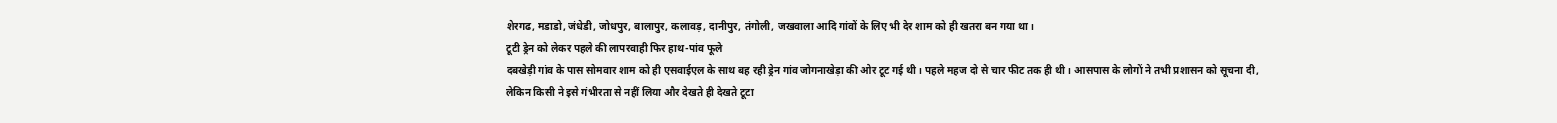शेरगढ, मडाडो, जंधेडी, जोधपुर, बालापुर, कलावड़, दानीपुर, तंगोली, जखवाला आदि गांवों के लिए भी देर शाम को ही खतरा बन गया था।
टूटी ड्रेन को लेकर पहले की लापरवाही फिर हाथ-पांव फूले
दबखेड़ी गांव के पास सोमवार शाम को ही एसवाईएल के साथ बह रही ड्रेन गांव जोगनाखेड़ा की ओर टूट गई थी। पहले महज दो से चार फीट तक ही थी। आसपास के लोगों ने तभी प्रशासन को सूचना दी, लेकिन किसी ने इसे गंभीरता से नहीं लिया और देखते ही देखते टूटा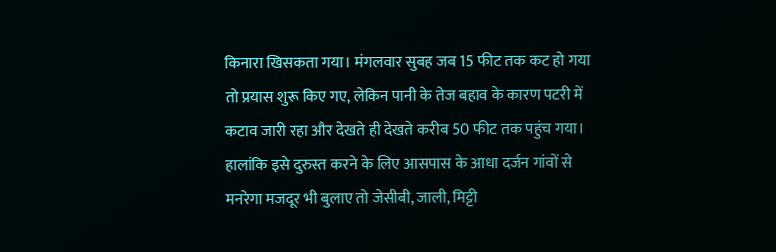किनारा खिसकता गया। मंगलवार सुबह जब 15 फीट तक कट हो गया तो प्रयास शुरू किए गए, लेकिन पानी के तेज बहाव के कारण पटरी में कटाव जारी रहा और देखते ही देखते करीब 50 फीट तक पहुंच गया। हालांकि इसे दुरुस्त करने के लिए आसपास के आधा दर्जन गांवों से मनरेगा मजदूर भी बुलाए तो जेसीबी, जाली, मिट्टी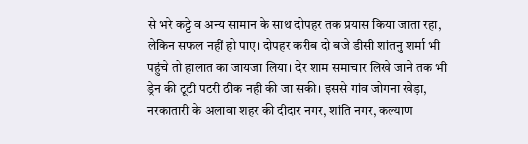से भरे कट्टे व अन्य सामान के साथ दोपहर तक प्रयास किया जाता रहा, लेकिन सफल नहीं हो पाए। दोपहर करीब दो बजे डीसी शांतनु शर्मा भी पहुंचे तो हालात का जायजा लिया। देर शाम समाचार लिखे जाने तक भी ड्रेन की टूटी पटरी ठीक नही की जा सकी। इससे गांव जोगना खेड़ा, नरकातारी के अलावा शहर की दीदार नगर, शांति नगर, कल्याण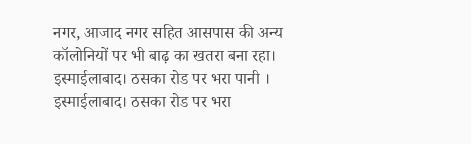नगर, आजाद नगर सहित आसपास की अन्य कॉलोनियों पर भी बाढ़ का खतरा बना रहा।
इस्माईलाबाद। ठसका रोड पर भरा पानी ।
इस्माईलाबाद। ठसका रोड पर भरा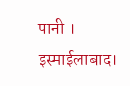पानी ।
इस्माईलाबाद।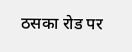ठसका रोड पर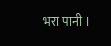भरा पानी ।